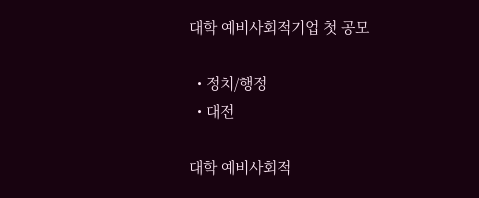대학 예비사회적기업 첫 공모

  • 정치/행정
  • 대전

대학 예비사회적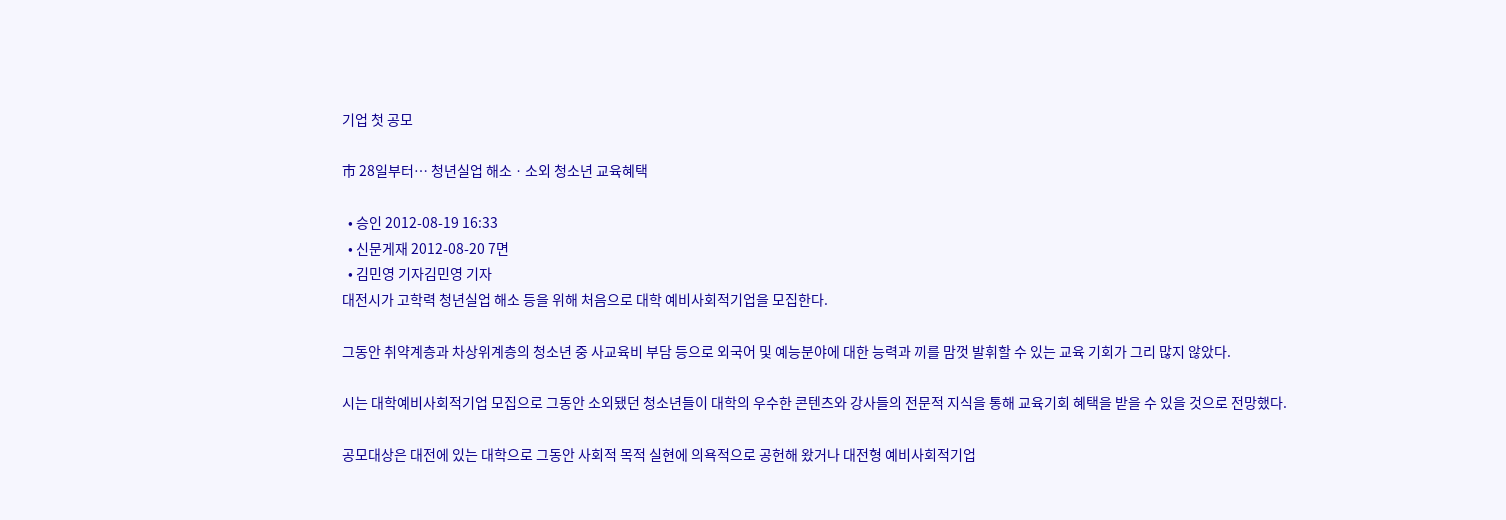기업 첫 공모

市 28일부터… 청년실업 해소ㆍ소외 청소년 교육혜택

  • 승인 2012-08-19 16:33
  • 신문게재 2012-08-20 7면
  • 김민영 기자김민영 기자
대전시가 고학력 청년실업 해소 등을 위해 처음으로 대학 예비사회적기업을 모집한다.

그동안 취약계층과 차상위계층의 청소년 중 사교육비 부담 등으로 외국어 및 예능분야에 대한 능력과 끼를 맘껏 발휘할 수 있는 교육 기회가 그리 많지 않았다.

시는 대학예비사회적기업 모집으로 그동안 소외됐던 청소년들이 대학의 우수한 콘텐츠와 강사들의 전문적 지식을 통해 교육기회 혜택을 받을 수 있을 것으로 전망했다.

공모대상은 대전에 있는 대학으로 그동안 사회적 목적 실현에 의욕적으로 공헌해 왔거나 대전형 예비사회적기업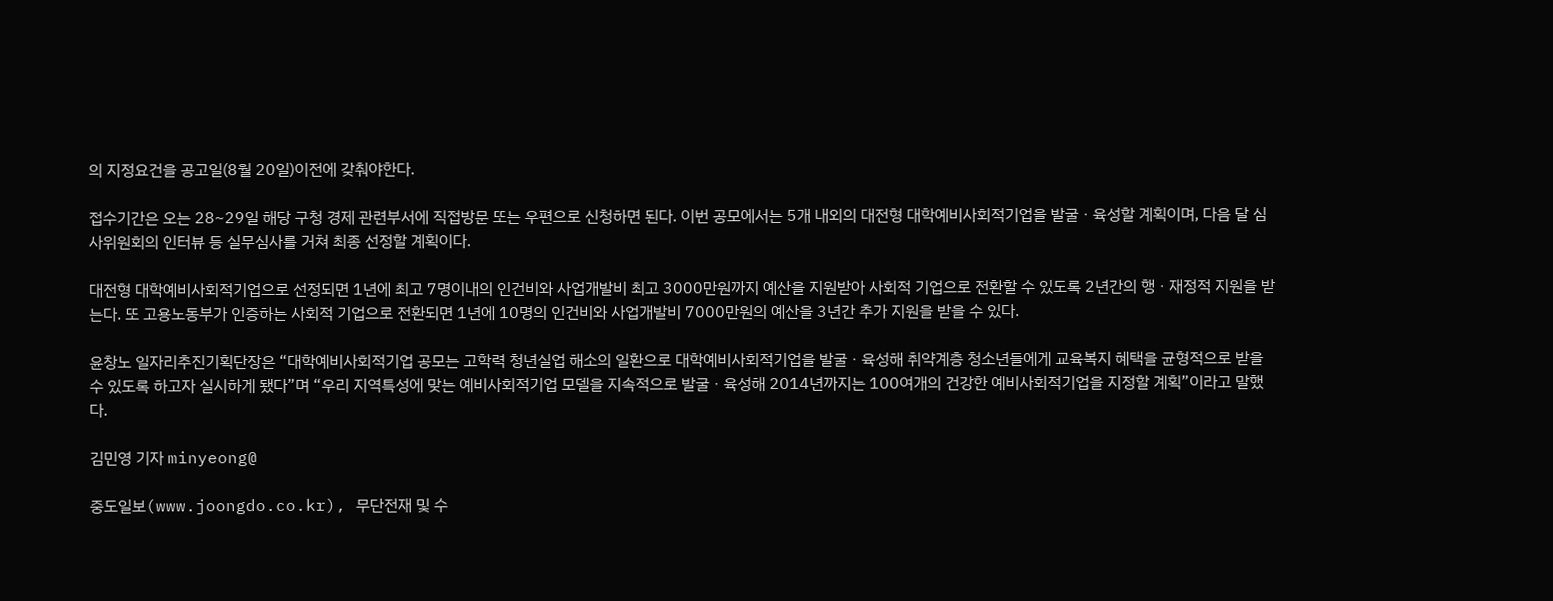의 지정요건을 공고일(8월 20일)이전에 갖춰야한다.

접수기간은 오는 28~29일 해당 구청 경제 관련부서에 직접방문 또는 우편으로 신청하면 된다. 이번 공모에서는 5개 내외의 대전형 대학예비사회적기업을 발굴ㆍ육성할 계획이며, 다음 달 심사위원회의 인터뷰 등 실무심사를 거쳐 최종 선정할 계획이다.

대전형 대학예비사회적기업으로 선정되면 1년에 최고 7명이내의 인건비와 사업개발비 최고 3000만원까지 예산을 지원받아 사회적 기업으로 전환할 수 있도록 2년간의 행ㆍ재정적 지원을 받는다. 또 고용노동부가 인증하는 사회적 기업으로 전환되면 1년에 10명의 인건비와 사업개발비 7000만원의 예산을 3년간 추가 지원을 받을 수 있다.

윤창노 일자리추진기획단장은 “대학예비사회적기업 공모는 고학력 청년실업 해소의 일환으로 대학예비사회적기업을 발굴ㆍ육성해 취약계층 청소년들에게 교육복지 혜택을 균형적으로 받을 수 있도록 하고자 실시하게 됐다”며 “우리 지역특성에 맞는 예비사회적기업 모델을 지속적으로 발굴ㆍ육성해 2014년까지는 100여개의 건강한 예비사회적기업을 지정할 계획”이라고 말했다.

김민영 기자 minyeong@

중도일보(www.joongdo.co.kr), 무단전재 및 수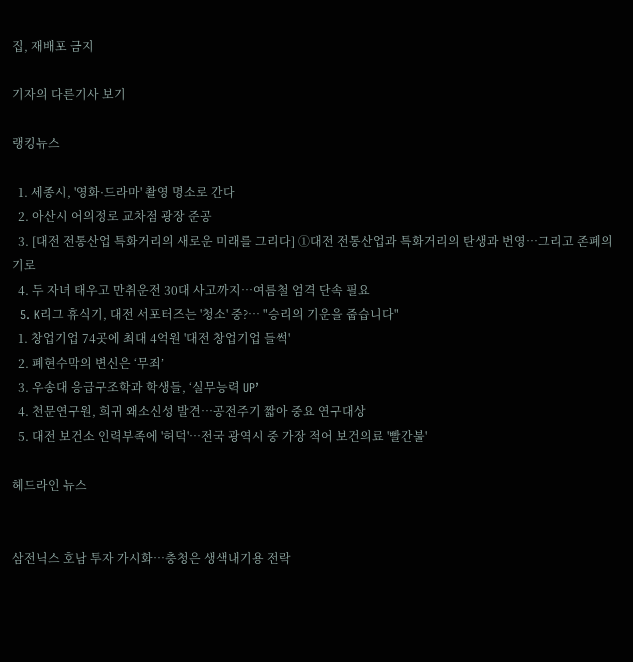집, 재배포 금지

기자의 다른기사 보기

랭킹뉴스

  1. 세종시, '영화·드라마' 촬영 명소로 간다
  2. 아산시 어의정로 교차점 광장 준공
  3. [대전 전통산업 특화거리의 새로운 미래를 그리다] ①대전 전통산업과 특화거리의 탄생과 번영…그리고 존폐의 기로
  4. 두 자녀 태우고 만취운전 30대 사고까지…여름철 엄격 단속 필요
  5. K리그 휴식기, 대전 서포터즈는 '청소' 중?… "승리의 기운을 줍습니다"
  1. 창업기업 74곳에 최대 4억원 '대전 창업기업 들썩'
  2. 폐현수막의 변신은 ‘무죄’
  3. 우송대 응급구조학과 학생들, ‘실무능력 UP’
  4. 천문연구원, 희귀 왜소신성 발견…공전주기 짧아 중요 연구대상
  5. 대전 보건소 인력부족에 '허덕'…전국 광역시 중 가장 적어 보건의료 '빨간불'

헤드라인 뉴스


삼전닉스 호남 투자 가시화…충청은 생색내기용 전락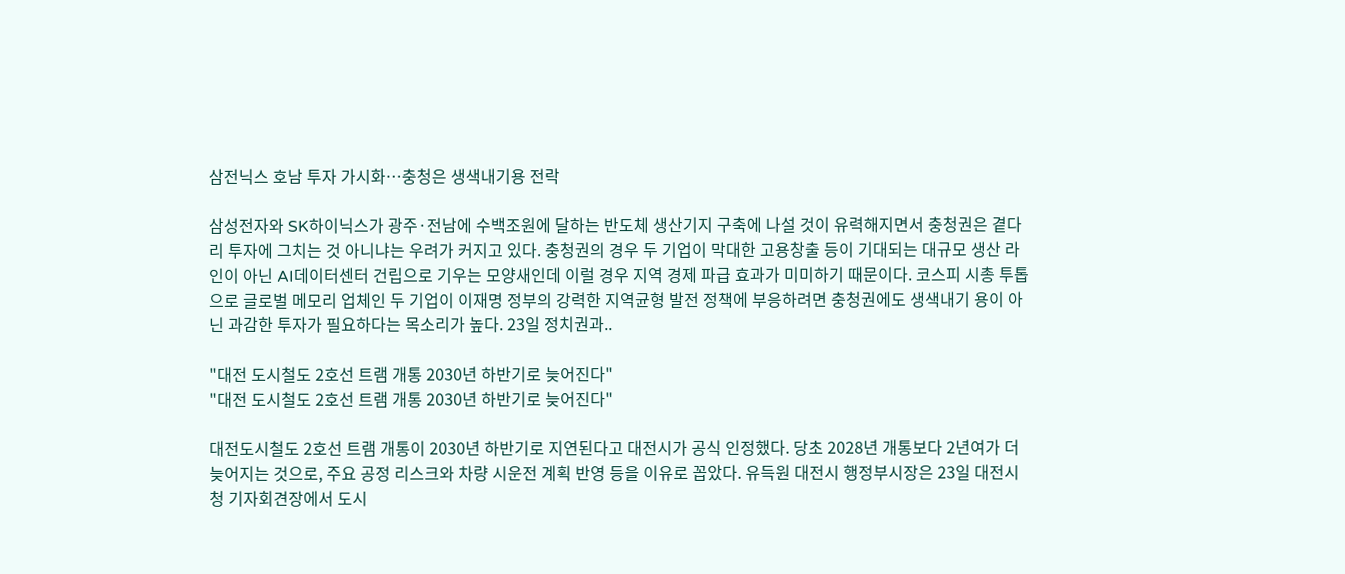삼전닉스 호남 투자 가시화…충청은 생색내기용 전락

삼성전자와 SK하이닉스가 광주·전남에 수백조원에 달하는 반도체 생산기지 구축에 나설 것이 유력해지면서 충청권은 곁다리 투자에 그치는 것 아니냐는 우려가 커지고 있다. 충청권의 경우 두 기업이 막대한 고용창출 등이 기대되는 대규모 생산 라인이 아닌 AI데이터센터 건립으로 기우는 모양새인데 이럴 경우 지역 경제 파급 효과가 미미하기 때문이다. 코스피 시총 투톱으로 글로벌 메모리 업체인 두 기업이 이재명 정부의 강력한 지역균형 발전 정책에 부응하려면 충청권에도 생색내기 용이 아닌 과감한 투자가 필요하다는 목소리가 높다. 23일 정치권과..

"대전 도시철도 2호선 트램 개통 2030년 하반기로 늦어진다"
"대전 도시철도 2호선 트램 개통 2030년 하반기로 늦어진다"

대전도시철도 2호선 트램 개통이 2030년 하반기로 지연된다고 대전시가 공식 인정했다. 당초 2028년 개통보다 2년여가 더 늦어지는 것으로, 주요 공정 리스크와 차량 시운전 계획 반영 등을 이유로 꼽았다. 유득원 대전시 행정부시장은 23일 대전시청 기자회견장에서 도시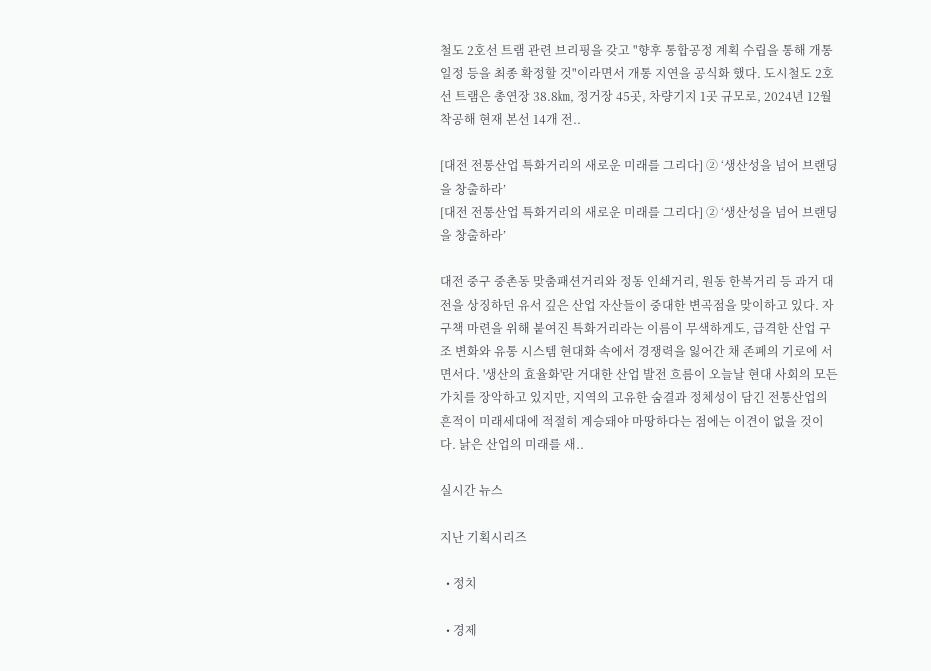철도 2호선 트램 관련 브리핑을 갖고 "향후 통합공정 계획 수립을 통해 개통 일정 등을 최종 확정할 것"이라면서 개통 지연을 공식화 했다. 도시철도 2호선 트램은 총연장 38.8㎞, 정거장 45곳, 차량기지 1곳 규모로, 2024년 12월 착공해 현재 본선 14개 전..

[대전 전통산업 특화거리의 새로운 미래를 그리다] ② ‘생산성을 넘어 브랜딩을 창출하라’
[대전 전통산업 특화거리의 새로운 미래를 그리다] ② ‘생산성을 넘어 브랜딩을 창출하라’

대전 중구 중촌동 맞춤패션거리와 정동 인쇄거리, 원동 한복거리 등 과거 대전을 상징하던 유서 깊은 산업 자산들이 중대한 변곡점을 맞이하고 있다. 자구책 마련을 위해 붙여진 특화거리라는 이름이 무색하게도, 급격한 산업 구조 변화와 유통 시스템 현대화 속에서 경쟁력을 잃어간 채 존폐의 기로에 서면서다. '생산의 효율화'란 거대한 산업 발전 흐름이 오늘날 현대 사회의 모든 가치를 장악하고 있지만, 지역의 고유한 숨결과 정체성이 담긴 전통산업의 흔적이 미래세대에 적절히 계승돼야 마땅하다는 점에는 이견이 없을 것이다. 낡은 산업의 미래를 새..

실시간 뉴스

지난 기획시리즈

  • 정치

  • 경제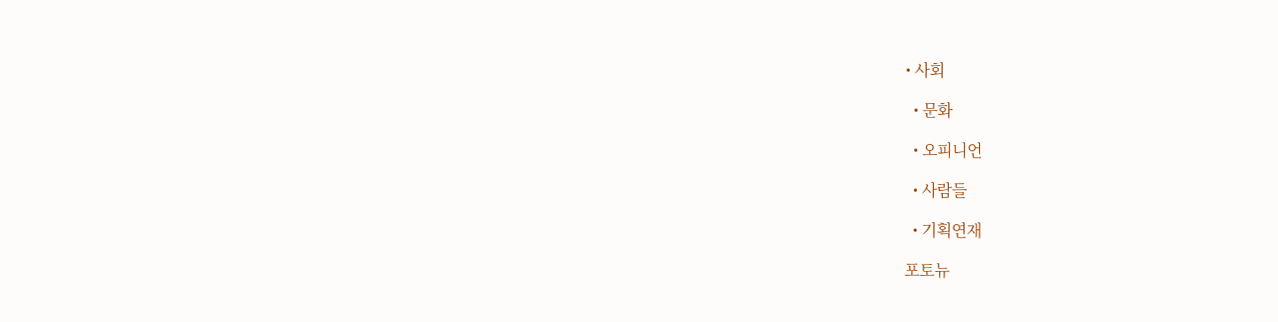• 사회

  • 문화

  • 오피니언

  • 사람들

  • 기획연재

포토뉴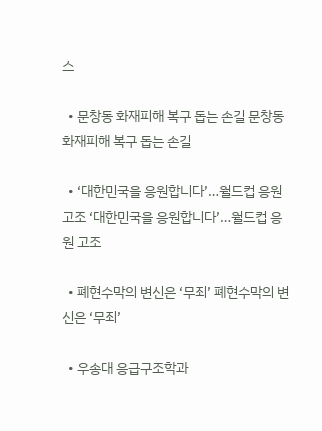스

  • 문창동 화재피해 복구 돕는 손길 문창동 화재피해 복구 돕는 손길

  • ‘대한민국을 응원합니다’…월드컵 응원 고조 ‘대한민국을 응원합니다’…월드컵 응원 고조

  • 폐현수막의 변신은 ‘무죄’ 폐현수막의 변신은 ‘무죄’

  • 우송대 응급구조학과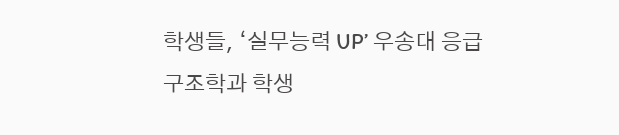학생들, ‘실무능력 UP’ 우송대 응급구조학과 학생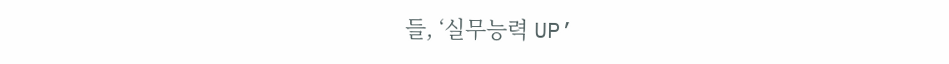들, ‘실무능력 UP’